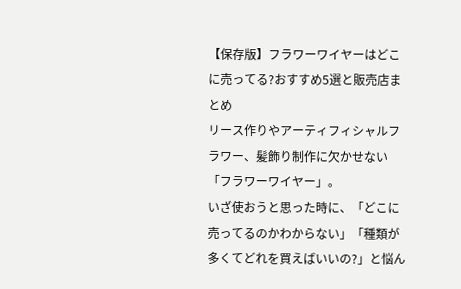【保存版】フラワーワイヤーはどこに売ってる?おすすめ5選と販売店まとめ
リース作りやアーティフィシャルフラワー、髪飾り制作に欠かせない「フラワーワイヤー」。
いざ使おうと思った時に、「どこに売ってるのかわからない」「種類が多くてどれを買えばいいの?」と悩ん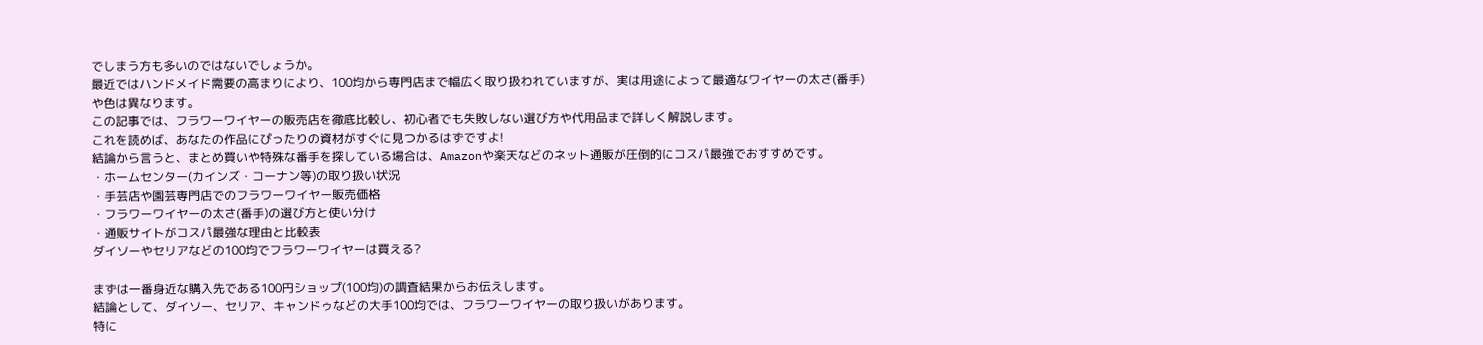でしまう方も多いのではないでしょうか。
最近ではハンドメイド需要の高まりにより、100均から専門店まで幅広く取り扱われていますが、実は用途によって最適なワイヤーの太さ(番手)や色は異なります。
この記事では、フラワーワイヤーの販売店を徹底比較し、初心者でも失敗しない選び方や代用品まで詳しく解説します。
これを読めば、あなたの作品にぴったりの資材がすぐに見つかるはずですよ!
結論から言うと、まとめ買いや特殊な番手を探している場合は、Amazonや楽天などのネット通販が圧倒的にコスパ最強でおすすめです。
・ホームセンター(カインズ・コーナン等)の取り扱い状況
・手芸店や園芸専門店でのフラワーワイヤー販売価格
・フラワーワイヤーの太さ(番手)の選び方と使い分け
・通販サイトがコスパ最強な理由と比較表
ダイソーやセリアなどの100均でフラワーワイヤーは買える?

まずは一番身近な購入先である100円ショップ(100均)の調査結果からお伝えします。
結論として、ダイソー、セリア、キャンドゥなどの大手100均では、フラワーワイヤーの取り扱いがあります。
特に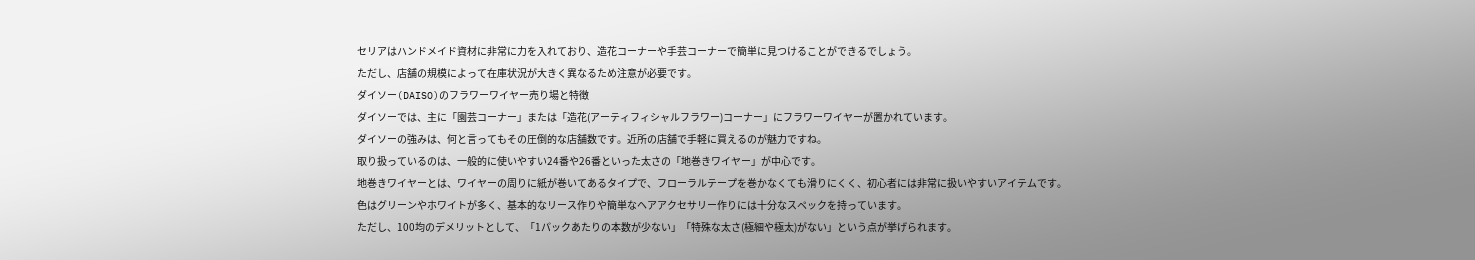セリアはハンドメイド資材に非常に力を入れており、造花コーナーや手芸コーナーで簡単に見つけることができるでしょう。
ただし、店舗の規模によって在庫状況が大きく異なるため注意が必要です。
ダイソー(DAISO)のフラワーワイヤー売り場と特徴
ダイソーでは、主に「園芸コーナー」または「造花(アーティフィシャルフラワー)コーナー」にフラワーワイヤーが置かれています。
ダイソーの強みは、何と言ってもその圧倒的な店舗数です。近所の店舗で手軽に買えるのが魅力ですね。
取り扱っているのは、一般的に使いやすい24番や26番といった太さの「地巻きワイヤー」が中心です。
地巻きワイヤーとは、ワイヤーの周りに紙が巻いてあるタイプで、フローラルテープを巻かなくても滑りにくく、初心者には非常に扱いやすいアイテムです。
色はグリーンやホワイトが多く、基本的なリース作りや簡単なヘアアクセサリー作りには十分なスペックを持っています。
ただし、100均のデメリットとして、「1パックあたりの本数が少ない」「特殊な太さ(極細や極太)がない」という点が挙げられます。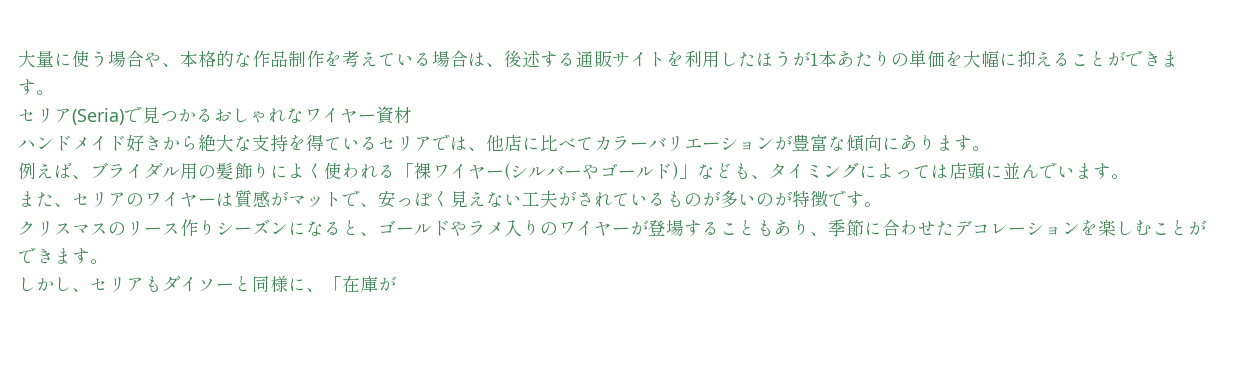大量に使う場合や、本格的な作品制作を考えている場合は、後述する通販サイトを利用したほうが1本あたりの単価を大幅に抑えることができます。
セリア(Seria)で見つかるおしゃれなワイヤー資材
ハンドメイド好きから絶大な支持を得ているセリアでは、他店に比べてカラーバリエーションが豊富な傾向にあります。
例えば、ブライダル用の髪飾りによく使われる「裸ワイヤー(シルバーやゴールド)」なども、タイミングによっては店頭に並んでいます。
また、セリアのワイヤーは質感がマットで、安っぽく見えない工夫がされているものが多いのが特徴です。
クリスマスのリース作りシーズンになると、ゴールドやラメ入りのワイヤーが登場することもあり、季節に合わせたデコレーションを楽しむことができます。
しかし、セリアもダイソーと同様に、「在庫が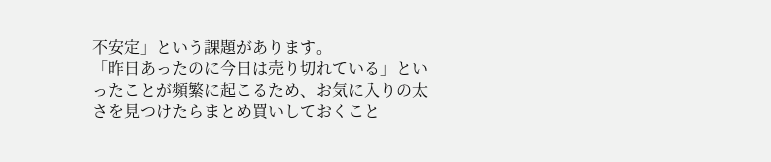不安定」という課題があります。
「昨日あったのに今日は売り切れている」といったことが頻繁に起こるため、お気に入りの太さを見つけたらまとめ買いしておくこと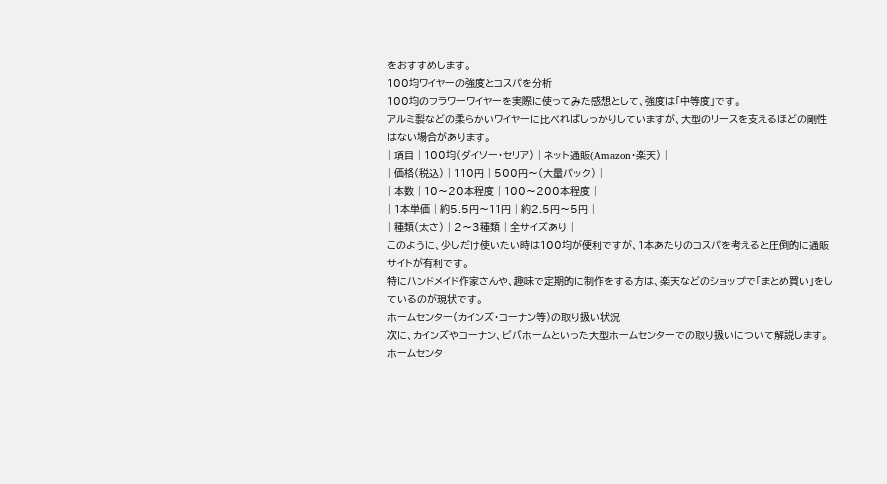をおすすめします。
100均ワイヤーの強度とコスパを分析
100均のフラワーワイヤーを実際に使ってみた感想として、強度は「中等度」です。
アルミ製などの柔らかいワイヤーに比べればしっかりしていますが、大型のリースを支えるほどの剛性はない場合があります。
| 項目 | 100均(ダイソー・セリア) | ネット通販(Amazon・楽天) |
| 価格(税込) | 110円 | 500円〜(大量パック) |
| 本数 | 10〜20本程度 | 100〜200本程度 |
| 1本単価 | 約5.5円〜11円 | 約2.5円〜5円 |
| 種類(太さ) | 2〜3種類 | 全サイズあり |
このように、少しだけ使いたい時は100均が便利ですが、1本あたりのコスパを考えると圧倒的に通販サイトが有利です。
特にハンドメイド作家さんや、趣味で定期的に制作をする方は、楽天などのショップで「まとめ買い」をしているのが現状です。
ホームセンター(カインズ・コーナン等)の取り扱い状況
次に、カインズやコーナン、ビバホームといった大型ホームセンターでの取り扱いについて解説します。
ホームセンタ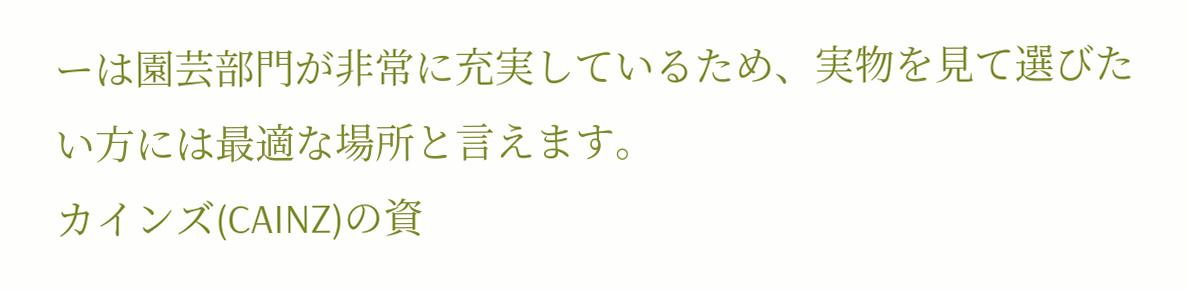ーは園芸部門が非常に充実しているため、実物を見て選びたい方には最適な場所と言えます。
カインズ(CAINZ)の資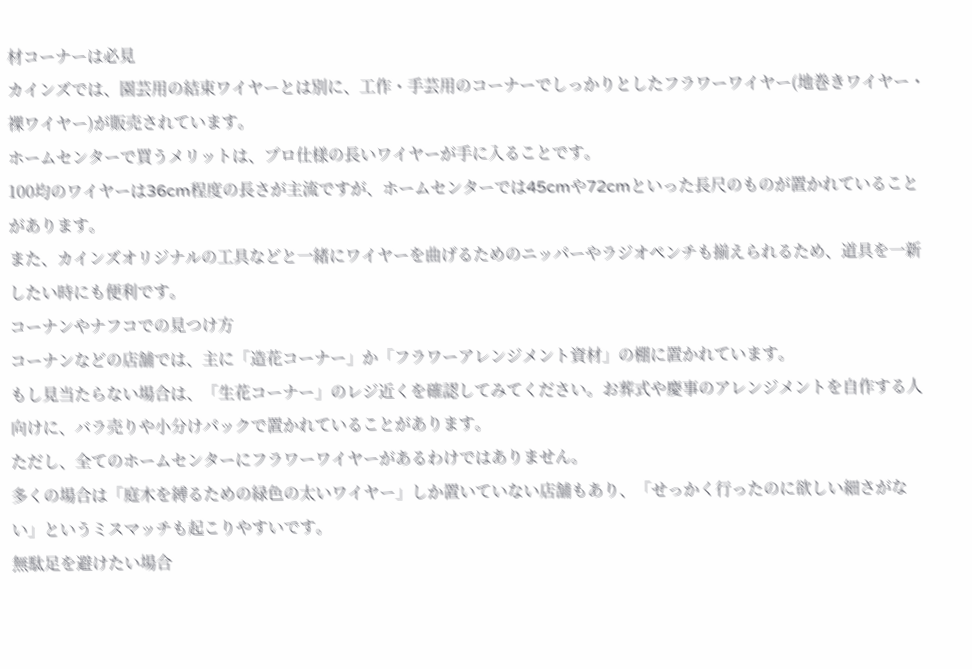材コーナーは必見
カインズでは、園芸用の結束ワイヤーとは別に、工作・手芸用のコーナーでしっかりとしたフラワーワイヤー(地巻きワイヤー・裸ワイヤー)が販売されています。
ホームセンターで買うメリットは、プロ仕様の長いワイヤーが手に入ることです。
100均のワイヤーは36cm程度の長さが主流ですが、ホームセンターでは45cmや72cmといった長尺のものが置かれていることがあります。
また、カインズオリジナルの工具などと一緒にワイヤーを曲げるためのニッパーやラジオペンチも揃えられるため、道具を一新したい時にも便利です。
コーナンやナフコでの見つけ方
コーナンなどの店舗では、主に「造花コーナー」か「フラワーアレンジメント資材」の棚に置かれています。
もし見当たらない場合は、「生花コーナー」のレジ近くを確認してみてください。お葬式や慶事のアレンジメントを自作する人向けに、バラ売りや小分けパックで置かれていることがあります。
ただし、全てのホームセンターにフラワーワイヤーがあるわけではありません。
多くの場合は「庭木を縛るための緑色の太いワイヤー」しか置いていない店舗もあり、「せっかく行ったのに欲しい細さがない」というミスマッチも起こりやすいです。
無駄足を避けたい場合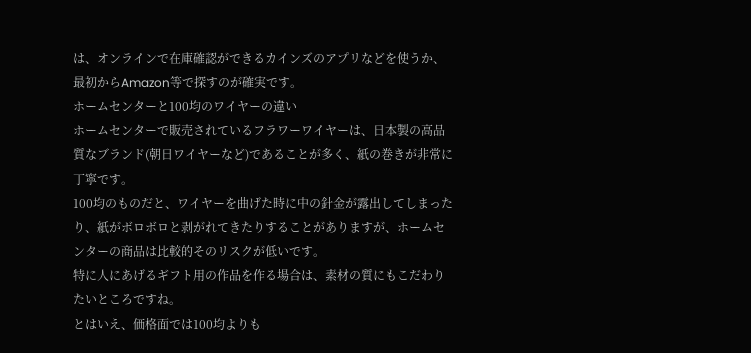は、オンラインで在庫確認ができるカインズのアプリなどを使うか、最初からAmazon等で探すのが確実です。
ホームセンターと100均のワイヤーの違い
ホームセンターで販売されているフラワーワイヤーは、日本製の高品質なブランド(朝日ワイヤーなど)であることが多く、紙の巻きが非常に丁寧です。
100均のものだと、ワイヤーを曲げた時に中の針金が露出してしまったり、紙がボロボロと剥がれてきたりすることがありますが、ホームセンターの商品は比較的そのリスクが低いです。
特に人にあげるギフト用の作品を作る場合は、素材の質にもこだわりたいところですね。
とはいえ、価格面では100均よりも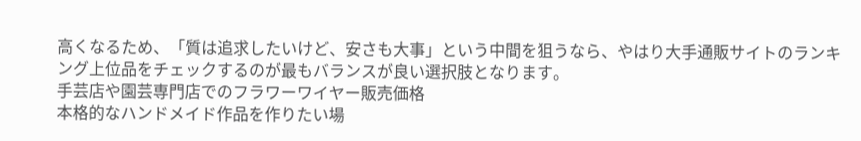高くなるため、「質は追求したいけど、安さも大事」という中間を狙うなら、やはり大手通販サイトのランキング上位品をチェックするのが最もバランスが良い選択肢となります。
手芸店や園芸専門店でのフラワーワイヤー販売価格
本格的なハンドメイド作品を作りたい場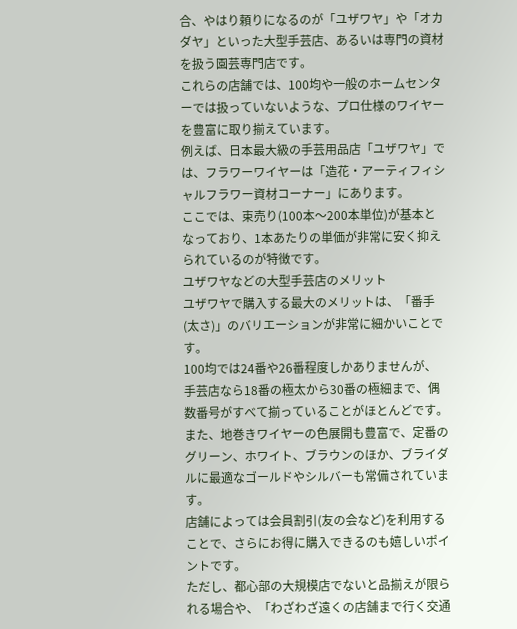合、やはり頼りになるのが「ユザワヤ」や「オカダヤ」といった大型手芸店、あるいは専門の資材を扱う園芸専門店です。
これらの店舗では、100均や一般のホームセンターでは扱っていないような、プロ仕様のワイヤーを豊富に取り揃えています。
例えば、日本最大級の手芸用品店「ユザワヤ」では、フラワーワイヤーは「造花・アーティフィシャルフラワー資材コーナー」にあります。
ここでは、束売り(100本〜200本単位)が基本となっており、1本あたりの単価が非常に安く抑えられているのが特徴です。
ユザワヤなどの大型手芸店のメリット
ユザワヤで購入する最大のメリットは、「番手(太さ)」のバリエーションが非常に細かいことです。
100均では24番や26番程度しかありませんが、手芸店なら18番の極太から30番の極細まで、偶数番号がすべて揃っていることがほとんどです。
また、地巻きワイヤーの色展開も豊富で、定番のグリーン、ホワイト、ブラウンのほか、ブライダルに最適なゴールドやシルバーも常備されています。
店舗によっては会員割引(友の会など)を利用することで、さらにお得に購入できるのも嬉しいポイントです。
ただし、都心部の大規模店でないと品揃えが限られる場合や、「わざわざ遠くの店舗まで行く交通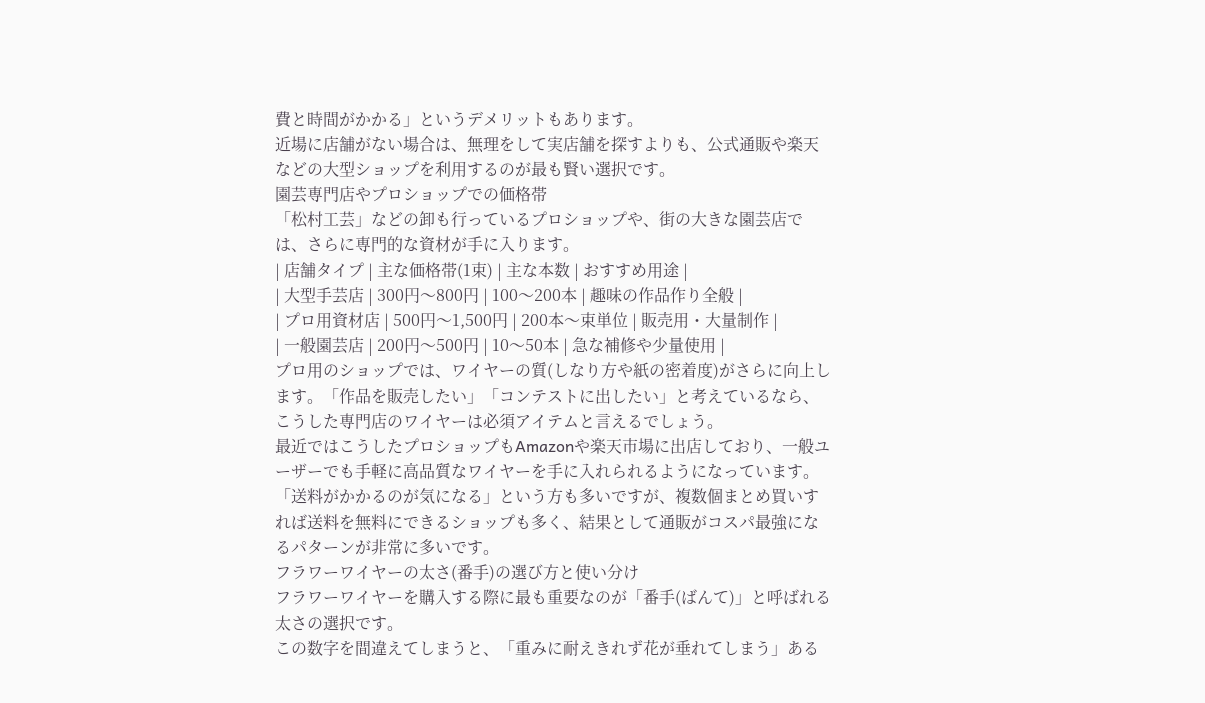費と時間がかかる」というデメリットもあります。
近場に店舗がない場合は、無理をして実店舗を探すよりも、公式通販や楽天などの大型ショップを利用するのが最も賢い選択です。
園芸専門店やプロショップでの価格帯
「松村工芸」などの卸も行っているプロショップや、街の大きな園芸店では、さらに専門的な資材が手に入ります。
| 店舗タイプ | 主な価格帯(1束) | 主な本数 | おすすめ用途 |
| 大型手芸店 | 300円〜800円 | 100〜200本 | 趣味の作品作り全般 |
| プロ用資材店 | 500円〜1,500円 | 200本〜束単位 | 販売用・大量制作 |
| 一般園芸店 | 200円〜500円 | 10〜50本 | 急な補修や少量使用 |
プロ用のショップでは、ワイヤーの質(しなり方や紙の密着度)がさらに向上します。「作品を販売したい」「コンテストに出したい」と考えているなら、こうした専門店のワイヤーは必須アイテムと言えるでしょう。
最近ではこうしたプロショップもAmazonや楽天市場に出店しており、一般ユーザーでも手軽に高品質なワイヤーを手に入れられるようになっています。
「送料がかかるのが気になる」という方も多いですが、複数個まとめ買いすれば送料を無料にできるショップも多く、結果として通販がコスパ最強になるパターンが非常に多いです。
フラワーワイヤーの太さ(番手)の選び方と使い分け
フラワーワイヤーを購入する際に最も重要なのが「番手(ばんて)」と呼ばれる太さの選択です。
この数字を間違えてしまうと、「重みに耐えきれず花が垂れてしまう」ある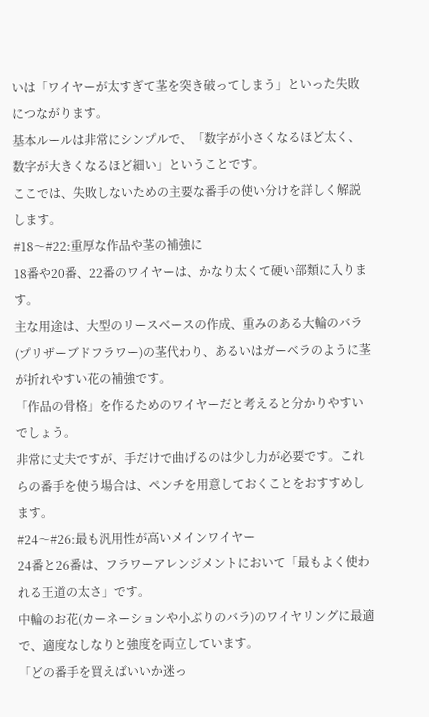いは「ワイヤーが太すぎて茎を突き破ってしまう」といった失敗につながります。
基本ルールは非常にシンプルで、「数字が小さくなるほど太く、数字が大きくなるほど細い」ということです。
ここでは、失敗しないための主要な番手の使い分けを詳しく解説します。
#18〜#22:重厚な作品や茎の補強に
18番や20番、22番のワイヤーは、かなり太くて硬い部類に入ります。
主な用途は、大型のリースベースの作成、重みのある大輪のバラ(プリザーブドフラワー)の茎代わり、あるいはガーベラのように茎が折れやすい花の補強です。
「作品の骨格」を作るためのワイヤーだと考えると分かりやすいでしょう。
非常に丈夫ですが、手だけで曲げるのは少し力が必要です。これらの番手を使う場合は、ペンチを用意しておくことをおすすめします。
#24〜#26:最も汎用性が高いメインワイヤー
24番と26番は、フラワーアレンジメントにおいて「最もよく使われる王道の太さ」です。
中輪のお花(カーネーションや小ぶりのバラ)のワイヤリングに最適で、適度なしなりと強度を両立しています。
「どの番手を買えばいいか迷っ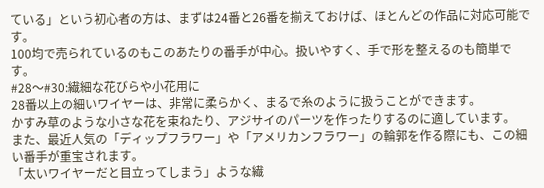ている」という初心者の方は、まずは24番と26番を揃えておけば、ほとんどの作品に対応可能です。
100均で売られているのもこのあたりの番手が中心。扱いやすく、手で形を整えるのも簡単です。
#28〜#30:繊細な花びらや小花用に
28番以上の細いワイヤーは、非常に柔らかく、まるで糸のように扱うことができます。
かすみ草のような小さな花を束ねたり、アジサイのパーツを作ったりするのに適しています。
また、最近人気の「ディップフラワー」や「アメリカンフラワー」の輪郭を作る際にも、この細い番手が重宝されます。
「太いワイヤーだと目立ってしまう」ような繊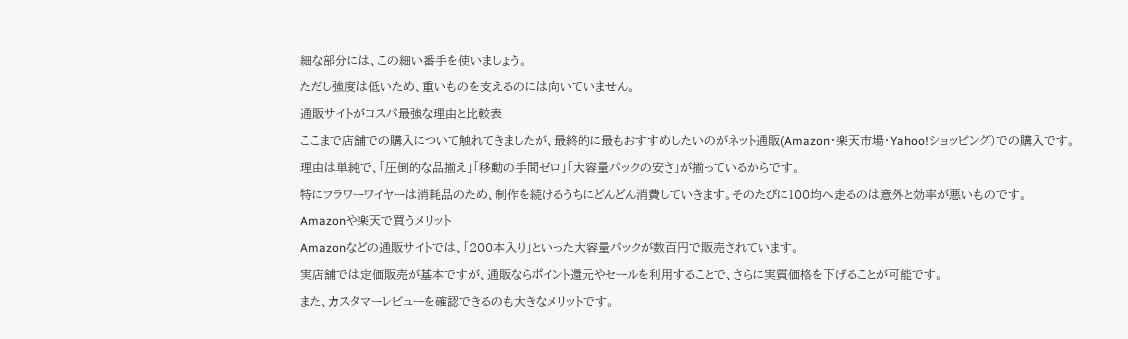細な部分には、この細い番手を使いましょう。
ただし強度は低いため、重いものを支えるのには向いていません。
通販サイトがコスパ最強な理由と比較表
ここまで店舗での購入について触れてきましたが、最終的に最もおすすめしたいのがネット通販(Amazon・楽天市場・Yahoo!ショッピング)での購入です。
理由は単純で、「圧倒的な品揃え」「移動の手間ゼロ」「大容量パックの安さ」が揃っているからです。
特にフラワーワイヤーは消耗品のため、制作を続けるうちにどんどん消費していきます。そのたびに100均へ走るのは意外と効率が悪いものです。
Amazonや楽天で買うメリット
Amazonなどの通販サイトでは、「200本入り」といった大容量パックが数百円で販売されています。
実店舗では定価販売が基本ですが、通販ならポイント還元やセールを利用することで、さらに実質価格を下げることが可能です。
また、カスタマーレビューを確認できるのも大きなメリットです。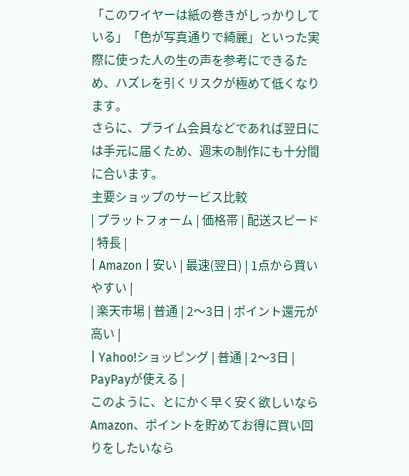「このワイヤーは紙の巻きがしっかりしている」「色が写真通りで綺麗」といった実際に使った人の生の声を参考にできるため、ハズレを引くリスクが極めて低くなります。
さらに、プライム会員などであれば翌日には手元に届くため、週末の制作にも十分間に合います。
主要ショップのサービス比較
| プラットフォーム | 価格帯 | 配送スピード | 特長 |
| Amazon | 安い | 最速(翌日) | 1点から買いやすい |
| 楽天市場 | 普通 | 2〜3日 | ポイント還元が高い |
| Yahoo!ショッピング | 普通 | 2〜3日 | PayPayが使える |
このように、とにかく早く安く欲しいならAmazon、ポイントを貯めてお得に買い回りをしたいなら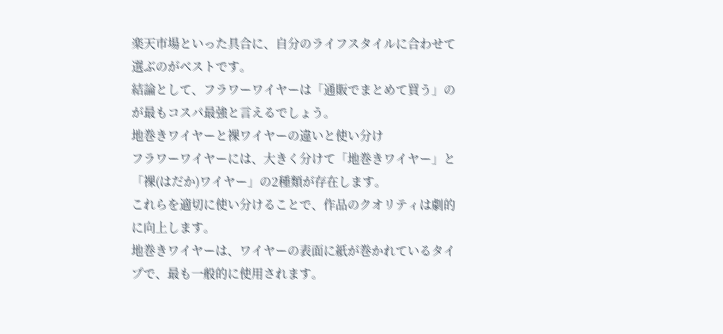楽天市場といった具合に、自分のライフスタイルに合わせて選ぶのがベストです。
結論として、フラワーワイヤーは「通販でまとめて買う」のが最もコスパ最強と言えるでしょう。
地巻きワイヤーと裸ワイヤーの違いと使い分け
フラワーワイヤーには、大きく分けて「地巻きワイヤー」と「裸(はだか)ワイヤー」の2種類が存在します。
これらを適切に使い分けることで、作品のクオリティは劇的に向上します。
地巻きワイヤーは、ワイヤーの表面に紙が巻かれているタイプで、最も一般的に使用されます。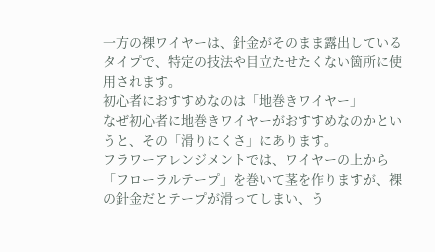一方の裸ワイヤーは、針金がそのまま露出しているタイプで、特定の技法や目立たせたくない箇所に使用されます。
初心者におすすめなのは「地巻きワイヤー」
なぜ初心者に地巻きワイヤーがおすすめなのかというと、その「滑りにくさ」にあります。
フラワーアレンジメントでは、ワイヤーの上から「フローラルテープ」を巻いて茎を作りますが、裸の針金だとテープが滑ってしまい、う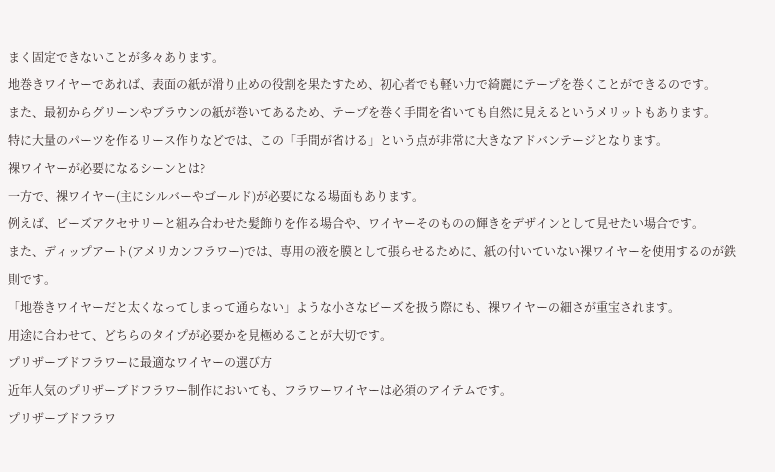まく固定できないことが多々あります。
地巻きワイヤーであれば、表面の紙が滑り止めの役割を果たすため、初心者でも軽い力で綺麗にテープを巻くことができるのです。
また、最初からグリーンやブラウンの紙が巻いてあるため、テープを巻く手間を省いても自然に見えるというメリットもあります。
特に大量のパーツを作るリース作りなどでは、この「手間が省ける」という点が非常に大きなアドバンテージとなります。
裸ワイヤーが必要になるシーンとは?
一方で、裸ワイヤー(主にシルバーやゴールド)が必要になる場面もあります。
例えば、ビーズアクセサリーと組み合わせた髪飾りを作る場合や、ワイヤーそのものの輝きをデザインとして見せたい場合です。
また、ディップアート(アメリカンフラワー)では、専用の液を膜として張らせるために、紙の付いていない裸ワイヤーを使用するのが鉄則です。
「地巻きワイヤーだと太くなってしまって通らない」ような小さなビーズを扱う際にも、裸ワイヤーの細さが重宝されます。
用途に合わせて、どちらのタイプが必要かを見極めることが大切です。
プリザーブドフラワーに最適なワイヤーの選び方
近年人気のプリザーブドフラワー制作においても、フラワーワイヤーは必須のアイテムです。
プリザーブドフラワ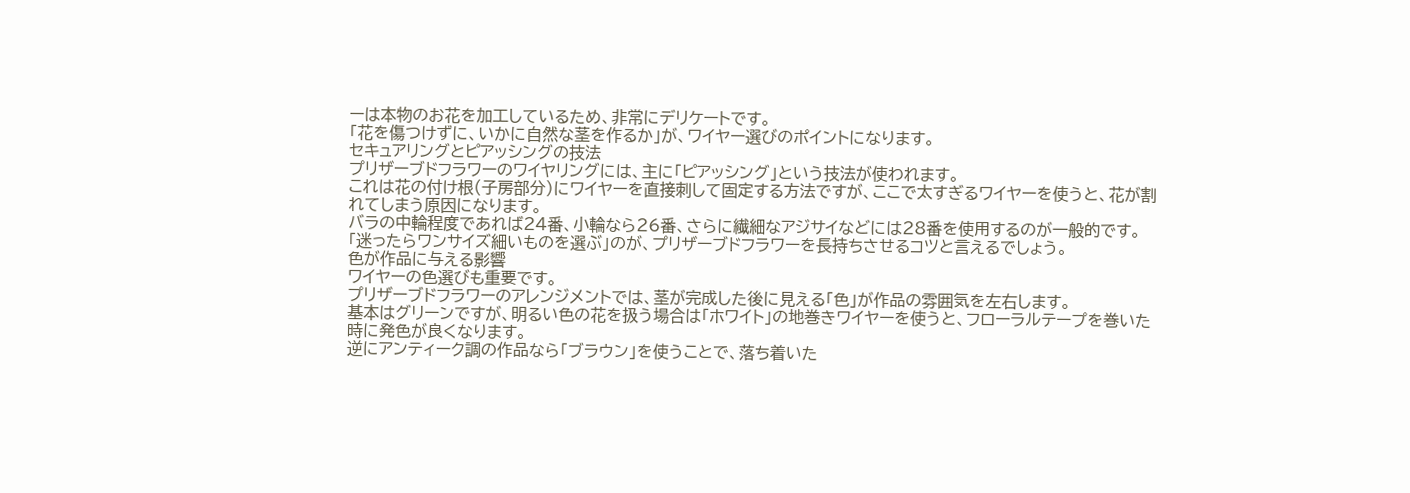ーは本物のお花を加工しているため、非常にデリケートです。
「花を傷つけずに、いかに自然な茎を作るか」が、ワイヤー選びのポイントになります。
セキュアリングとピアッシングの技法
プリザーブドフラワーのワイヤリングには、主に「ピアッシング」という技法が使われます。
これは花の付け根(子房部分)にワイヤーを直接刺して固定する方法ですが、ここで太すぎるワイヤーを使うと、花が割れてしまう原因になります。
バラの中輪程度であれば24番、小輪なら26番、さらに繊細なアジサイなどには28番を使用するのが一般的です。
「迷ったらワンサイズ細いものを選ぶ」のが、プリザーブドフラワーを長持ちさせるコツと言えるでしょう。
色が作品に与える影響
ワイヤーの色選びも重要です。
プリザーブドフラワーのアレンジメントでは、茎が完成した後に見える「色」が作品の雰囲気を左右します。
基本はグリーンですが、明るい色の花を扱う場合は「ホワイト」の地巻きワイヤーを使うと、フローラルテープを巻いた時に発色が良くなります。
逆にアンティーク調の作品なら「ブラウン」を使うことで、落ち着いた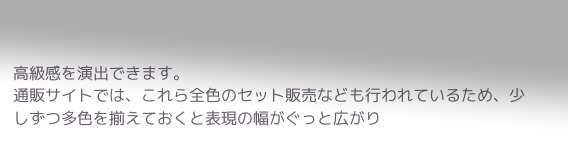高級感を演出できます。
通販サイトでは、これら全色のセット販売なども行われているため、少しずつ多色を揃えておくと表現の幅がぐっと広がり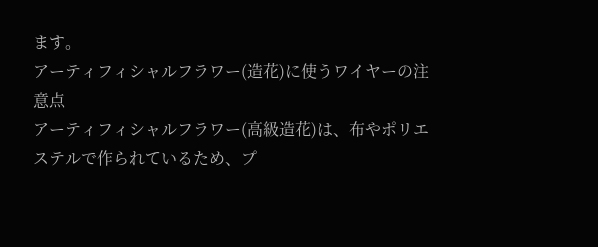ます。
アーティフィシャルフラワー(造花)に使うワイヤーの注意点
アーティフィシャルフラワー(高級造花)は、布やポリエステルで作られているため、プ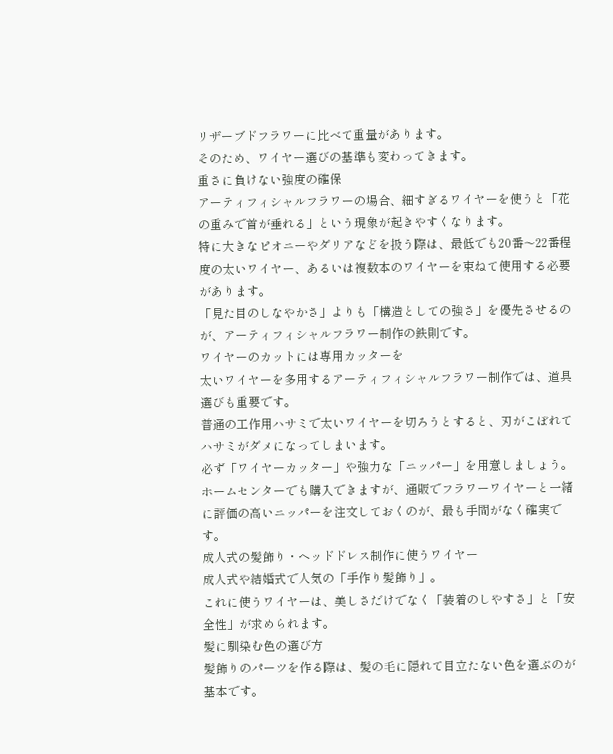リザーブドフラワーに比べて重量があります。
そのため、ワイヤー選びの基準も変わってきます。
重さに負けない強度の確保
アーティフィシャルフラワーの場合、細すぎるワイヤーを使うと「花の重みで首が垂れる」という現象が起きやすくなります。
特に大きなピオニーやダリアなどを扱う際は、最低でも20番〜22番程度の太いワイヤー、あるいは複数本のワイヤーを束ねて使用する必要があります。
「見た目のしなやかさ」よりも「構造としての強さ」を優先させるのが、アーティフィシャルフラワー制作の鉄則です。
ワイヤーのカットには専用カッターを
太いワイヤーを多用するアーティフィシャルフラワー制作では、道具選びも重要です。
普通の工作用ハサミで太いワイヤーを切ろうとすると、刃がこぼれてハサミがダメになってしまいます。
必ず「ワイヤーカッター」や強力な「ニッパー」を用意しましょう。
ホームセンターでも購入できますが、通販でフラワーワイヤーと一緒に評価の高いニッパーを注文しておくのが、最も手間がなく確実です。
成人式の髪飾り・ヘッドドレス制作に使うワイヤー
成人式や結婚式で人気の「手作り髪飾り」。
これに使うワイヤーは、美しさだけでなく「装着のしやすさ」と「安全性」が求められます。
髪に馴染む色の選び方
髪飾りのパーツを作る際は、髪の毛に隠れて目立たない色を選ぶのが基本です。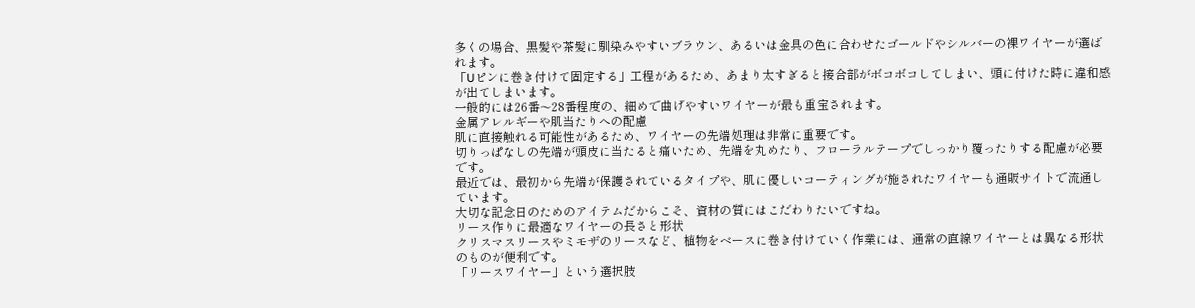多くの場合、黒髪や茶髪に馴染みやすいブラウン、あるいは金具の色に合わせたゴールドやシルバーの裸ワイヤーが選ばれます。
「Uピンに巻き付けて固定する」工程があるため、あまり太すぎると接合部がボコボコしてしまい、頭に付けた時に違和感が出てしまいます。
一般的には26番〜28番程度の、細めで曲げやすいワイヤーが最も重宝されます。
金属アレルギーや肌当たりへの配慮
肌に直接触れる可能性があるため、ワイヤーの先端処理は非常に重要です。
切りっぱなしの先端が頭皮に当たると痛いため、先端を丸めたり、フローラルテープでしっかり覆ったりする配慮が必要です。
最近では、最初から先端が保護されているタイプや、肌に優しいコーティングが施されたワイヤーも通販サイトで流通しています。
大切な記念日のためのアイテムだからこそ、資材の質にはこだわりたいですね。
リース作りに最適なワイヤーの長さと形状
クリスマスリースやミモザのリースなど、植物をベースに巻き付けていく作業には、通常の直線ワイヤーとは異なる形状のものが便利です。
「リースワイヤー」という選択肢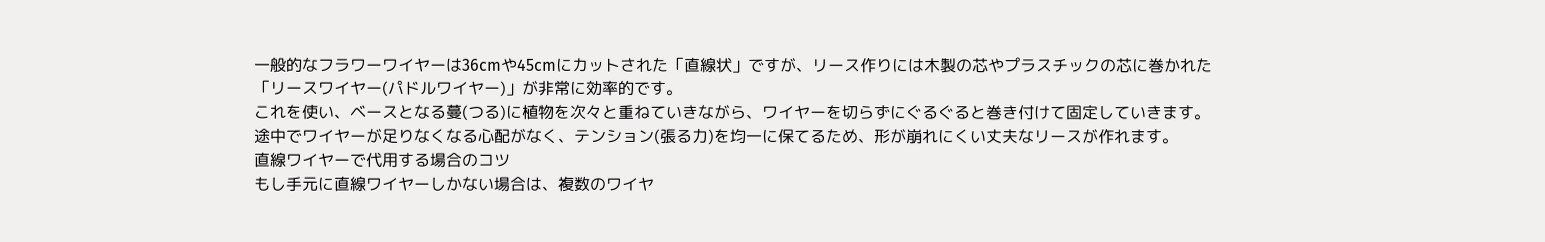一般的なフラワーワイヤーは36cmや45cmにカットされた「直線状」ですが、リース作りには木製の芯やプラスチックの芯に巻かれた「リースワイヤー(パドルワイヤー)」が非常に効率的です。
これを使い、ベースとなる蔓(つる)に植物を次々と重ねていきながら、ワイヤーを切らずにぐるぐると巻き付けて固定していきます。
途中でワイヤーが足りなくなる心配がなく、テンション(張る力)を均一に保てるため、形が崩れにくい丈夫なリースが作れます。
直線ワイヤーで代用する場合のコツ
もし手元に直線ワイヤーしかない場合は、複数のワイヤ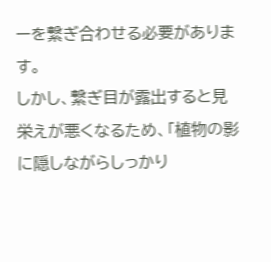ーを繋ぎ合わせる必要があります。
しかし、繋ぎ目が露出すると見栄えが悪くなるため、「植物の影に隠しながらしっかり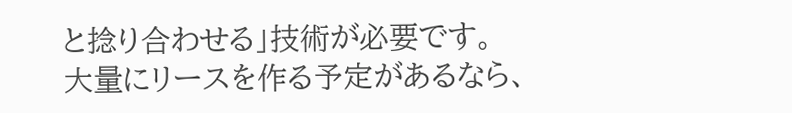と捻り合わせる」技術が必要です。
大量にリースを作る予定があるなら、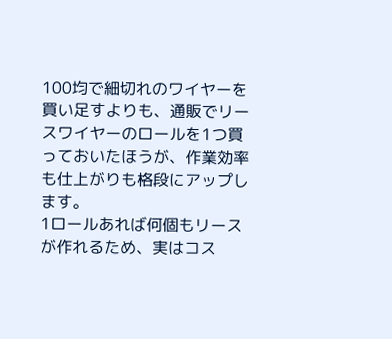100均で細切れのワイヤーを買い足すよりも、通販でリースワイヤーのロールを1つ買っておいたほうが、作業効率も仕上がりも格段にアップします。
1ロールあれば何個もリースが作れるため、実はコス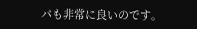パも非常に良いのです。